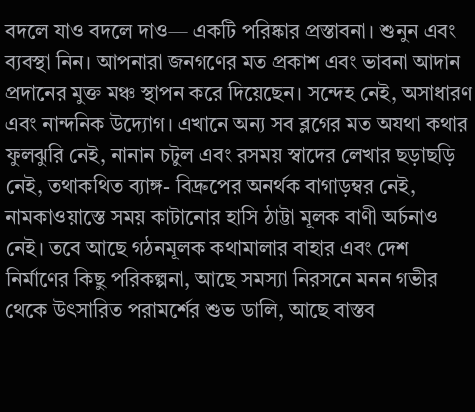বদলে যাও বদলে দাও— একটি পরিষ্কার প্রস্তাবনা। শুনুন এবং ব্যবস্থা নিন। আপনারা জনগণের মত প্রকাশ এবং ভাবনা আদান প্রদানের মুক্ত মঞ্চ স্থাপন করে দিয়েছেন। সন্দেহ নেই, অসাধারণ এবং নান্দনিক উদ্যোগ। এখানে অন্য সব ব্লগের মত অযথা কথার ফুলঝুরি নেই, নানান চটুল এবং রসময় স্বাদের লেখার ছড়াছড়ি নেই, তথাকথিত ব্যাঙ্গ- বিদ্রুপের অনর্থক বাগাড়ম্বর নেই, নামকাওয়াস্তে সময় কাটানোর হাসি ঠাট্টা মূলক বাণী অর্চনাও নেই। তবে আছে গঠনমূলক কথামালার বাহার এবং দেশ নির্মাণের কিছু পরিকল্পনা, আছে সমস্যা নিরসনে মনন গভীর থেকে উৎসারিত পরামর্শের শুভ ডালি, আছে বাস্তব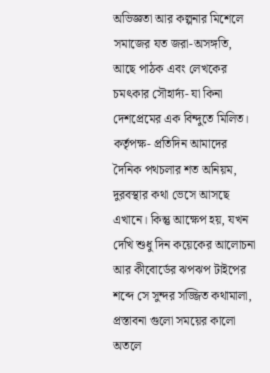অভিজ্ঞতা আর কল্পনার মিশেলে সমাজের যত জরা-অসঙ্গতি, আছে পাঠক এবং লেখকের চমৎকার সৌহার্দ্য- যা কিনা দেশপ্রেমের এক বিন্দুতে মিলিত।
কর্তৃপক্ষ- প্রতিদিন আমাদের দৈনিক পথচলার শত অনিয়ম, দুরবস্থার কথা ভেসে আসছে এখানে। কিন্তু আক্ষেপ হয়, যখন দেখি শুধু দিন কয়েকের আলোচনা আর কীবোর্ডের ঝপঝপ টাইপের শব্দে সে সুন্দর সজ্জিত কথামালা, প্রস্তাবনা গুলো সময়ের কালো অতলে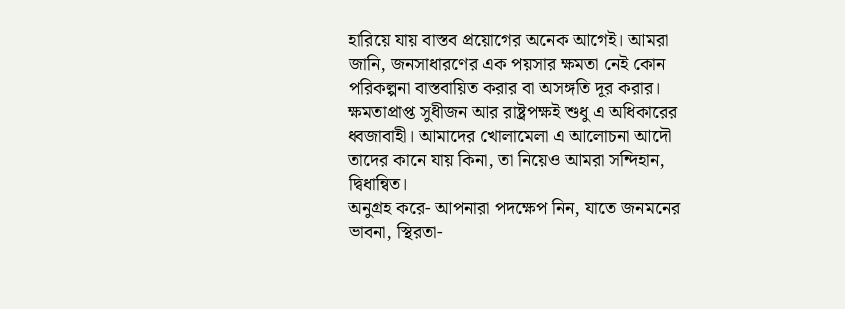হারিয়ে যায় বাস্তব প্রয়োগের অনেক আগেই। আমরা জানি, জনসাধারণের এক পয়সার ক্ষমতা নেই কোন পরিকল্পনা বাস্তবায়িত করার বা অসঙ্গতি দূর করার। ক্ষমতাপ্রাপ্ত সুধীজন আর রাষ্ট্রপক্ষই শুধু এ অধিকারের ধ্বজাবাহী। আমাদের খোলামেলা এ আলোচনা আদৌ তাদের কানে যায় কিনা, তা নিয়েও আমরা সন্দিহান, দ্বিধান্বিত।
অনুগ্রহ করে- আপনারা পদক্ষেপ নিন, যাতে জনমনের ভাবনা, স্থিরতা-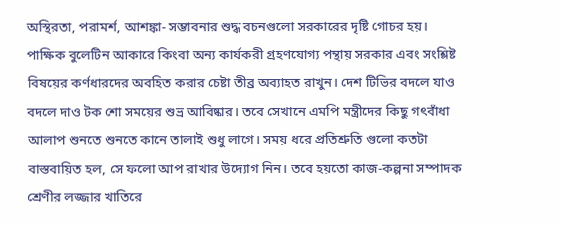অস্থিরতা, পরামর্শ, আশঙ্কা- সম্ভাবনার শুদ্ধ বচনগুলো সরকারের দৃষ্টি গোচর হয়। পাক্ষিক বুলেটিন আকারে কিংবা অন্য কার্যকরী গ্রহণযোগ্য পন্থায় সরকার এবং সংশ্লিষ্ট বিষয়ের কর্ণধারদের অবহিত করার চেষ্টা তীব্র অব্যাহত রাখুন। দেশ টিভির বদলে যাও বদলে দাও টক শো সময়ের শুভ্র আবিষ্কার। তবে সেখানে এমপি মন্ত্রীদের কিছু গৎবাঁধা আলাপ শুনতে শুনতে কানে তালাই শুধু লাগে। সময় ধরে প্রতিশ্রুতি গুলো কতটা বাস্তবায়িত হল, সে ফলো আপ রাখার উদ্যোগ নিন। তবে হয়তো কাজ-কল্পনা সম্পাদক শ্রেণীর লজ্জার খাতিরে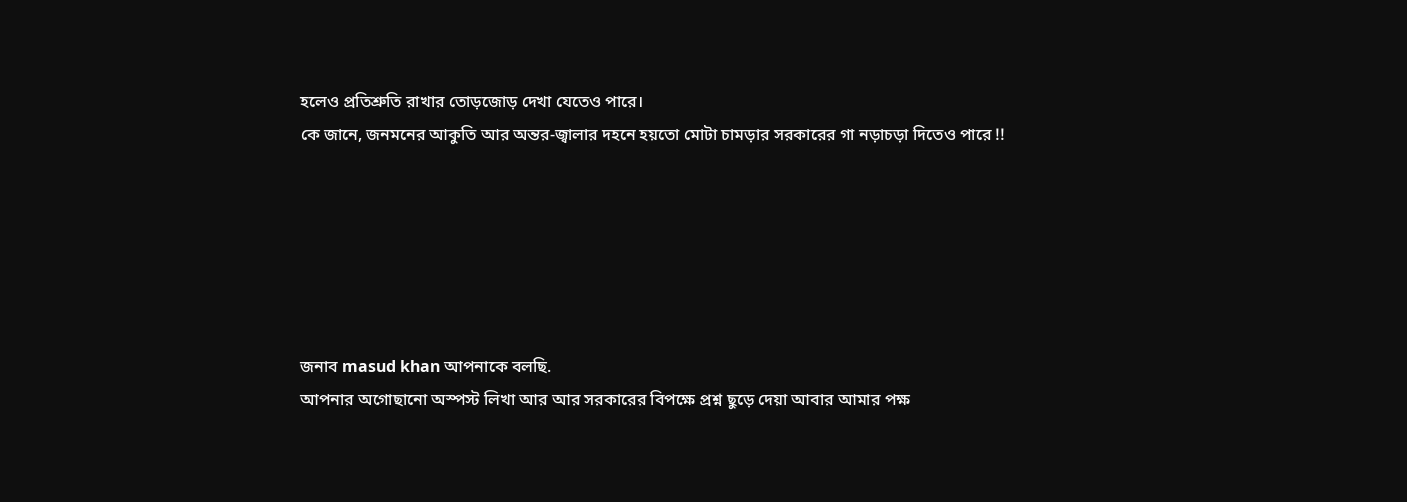হলেও প্রতিশ্রুতি রাখার তোড়জোড় দেখা যেতেও পারে।
কে জানে, জনমনের আকুতি আর অন্তর-জ্বালার দহনে হয়তো মোটা চামড়ার সরকারের গা নড়াচড়া দিতেও পারে !!






জনাব masud khan আপনাকে বলছি.
আপনার অগোছানো অস্পস্ট লিখা আর আর সরকারের বিপক্ষে প্রশ্ন ছুড়ে দেয়া আবার আমার পক্ষ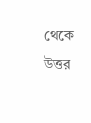থেকে উত্তর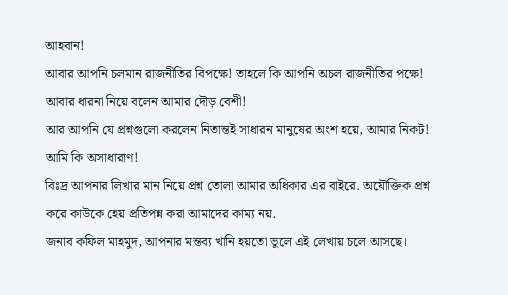আহবান!
আবার আপনি চলমান রাজনীতির বিপক্ষে! তাহলে কি আপনি অচল রাজনীতির পক্ষে!
আবার ধারনা নিয়ে বলেন আমার দৌড় বেশী!
আর আপনি যে প্রশ্নগুলো করলেন নিতান্তই সাধারন মানুষের অংশ হয়ে, আমার নিকট! আমি কি অসাধারাণ!
বিঃদ্র আপনার লিখার মান নিয়ে প্রশ্ন তোলা আমার অধিকার এর বাইরে. অযৌক্তিক প্রশ্ন করে কাউকে হেয় প্রতিপন্ন করা আমাদের কাম্য নয়.
জনাব কফিল মাহমুদ, আপনার মন্তব্য খানি হয়তো ভুলে এই লেখায় চলে আসছে।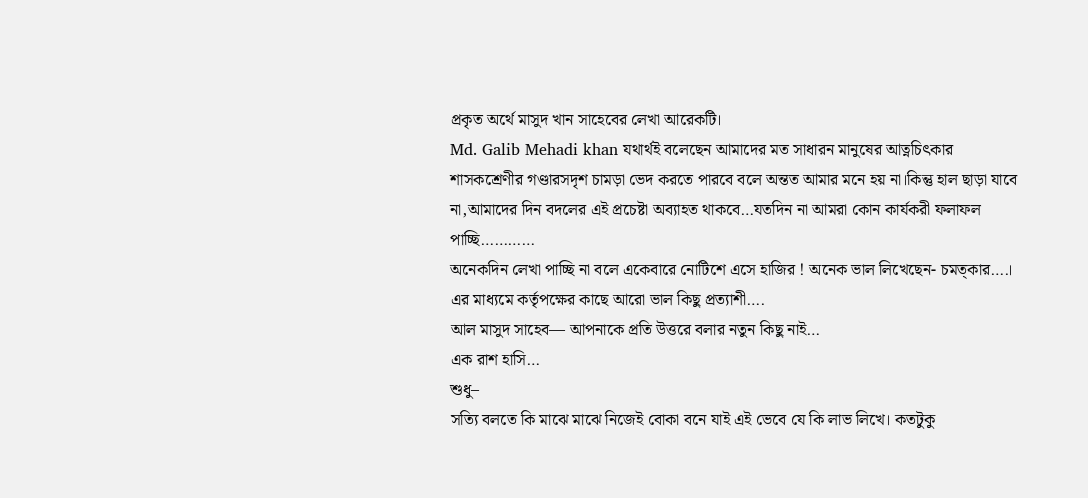প্রকৃত অর্থে মাসুদ খান সাহেবের লেখা আরেকটি।
Md. Galib Mehadi khan যথার্থই বলেছেন আমাদের মত সাধারন মানুষের আত্নচিৎকার শাসকশ্রেণীর গণ্ডারসদৃশ চামড়া ভেদ করতে পারবে বলে অন্তত আমার মনে হয় না।কিন্তু হাল ছাড়া যাবে না,আমাদের দিন বদলের এই প্রচেষ্টা অব্যাহত থাকবে…যতদিন না আমরা কোন কার্যকরী ফলাফল পাচ্ছি…………
অনেকদিন লেখা পাচ্ছি না বলে একেবারে নোটিশে এসে হাজির ! অনেক ভাল লিখেছেন- চমত্কার….। এর মাধ্যমে কর্তৃপক্ষের কাছে আরো ভাল কিছু প্রত্যাশী….
আল মাসুদ সাহেব— আপনাকে প্রতি উত্তরে বলার নতুন কিছু নাই…
এক রাশ হাসি…
শুধু–
সত্যি বলতে কি মাঝে মাঝে নিজেই বোকা বনে যাই এই ভেবে যে কি লাভ লিখে। কতটুকু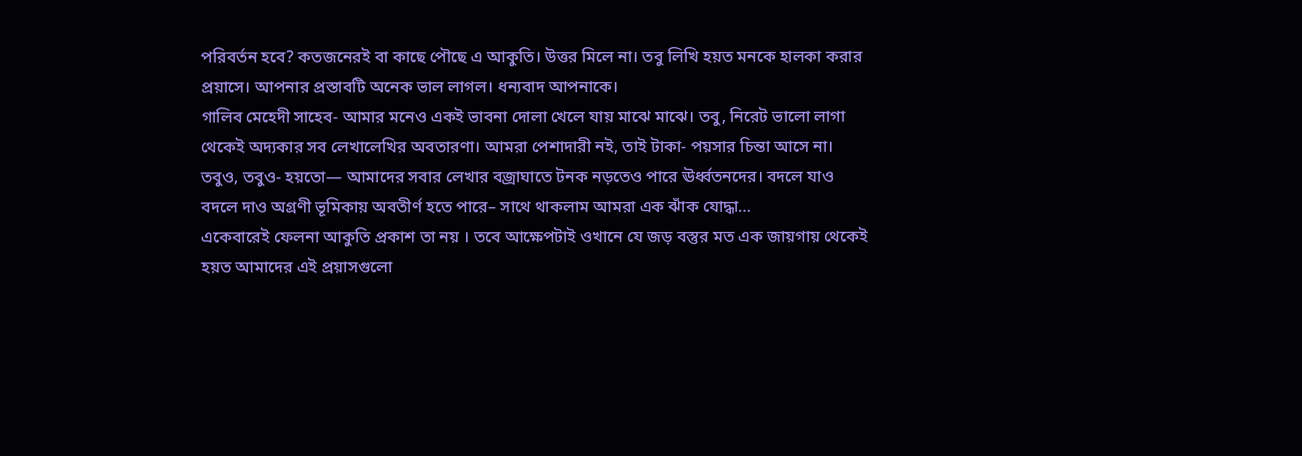পরিবর্তন হবে? কতজনেরই বা কাছে পৌছে এ আকুতি। উত্তর মিলে না। তবু লিখি হয়ত মনকে হালকা করার প্রয়াসে। আপনার প্রস্তাবটি অনেক ভাল লাগল। ধন্যবাদ আপনাকে।
গালিব মেহেদী সাহেব- আমার মনেও একই ভাবনা দোলা খেলে যায় মাঝে মাঝে। তবু, নিরেট ভালো লাগা থেকেই অদ্যকার সব লেখালেখির অবতারণা। আমরা পেশাদারী নই, তাই টাকা- পয়সার চিন্তা আসে না। তবুও, তবুও- হয়তো— আমাদের সবার লেখার বজ্রাঘাতে টনক নড়তেও পারে ঊর্ধ্বতনদের। বদলে যাও বদলে দাও অগ্রণী ভূমিকায় অবতীর্ণ হতে পারে– সাথে থাকলাম আমরা এক ঝাঁক যোদ্ধা…
একেবারেই ফেলনা আকুতি প্রকাশ তা নয় । তবে আক্ষেপটাই ওখানে যে জড় বস্তুর মত এক জায়গায় থেকেই হয়ত আমাদের এই প্রয়াসগুলো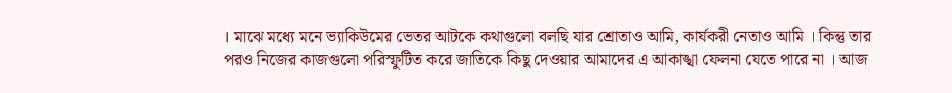। মাঝে মধ্যে মনে ভ্যাকিউমের ভেতর আটকে কথাগুলো বলছি যার শ্রোতাও আমি, কার্যকরী নেতাও আমি । কিন্তু তার পরও নিজের কাজগুলো পরিস্ফুটিত করে জাতিকে কিছু দেওয়ার আমাদের এ আকাঙ্খা ফেলনা যেতে পারে না । আজ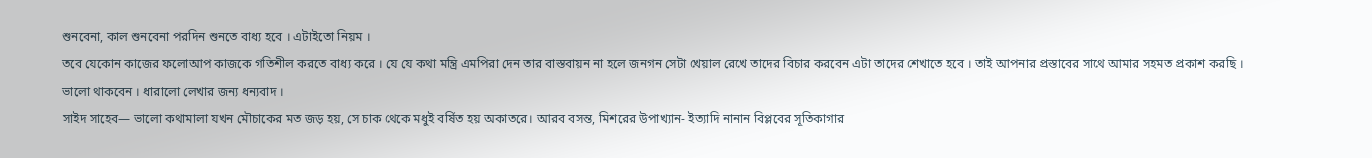শুনবেনা, কাল শুনবেনা পরদিন শুনতে বাধ্য হবে । এটাইতো নিয়ম ।
তবে যেকোন কাজের ফলোআপ কাজকে গতিশীল করতে বাধ্য করে । যে যে কথা মন্ত্রি এমপিরা দেন তার বাস্তবায়ন না হলে জনগন সেটা খেয়াল রেখে তাদের বিচার করবেন এটা তাদের শেখাতে হবে । তাই আপনার প্রস্তাবের সাথে আমার সহমত প্রকাশ করছি ।
ভালো থাকবেন । ধারালো লেখার জন্য ধন্যবাদ ।
সাইদ সাহেব— ভালো কথামালা যখন মৌচাকের মত জড় হয়, সে চাক থেকে মধুই বর্ষিত হয় অকাতরে। আরব বসন্ত, মিশরের উপাখ্যান- ইত্যাদি নানান বিপ্লবের সূতিকাগার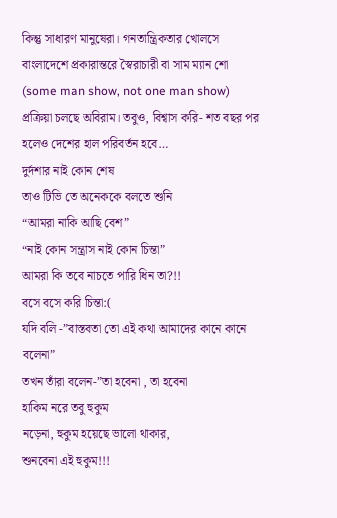কিন্তু সাধারণ মানুষেরা। গনতান্ত্রিকতার খোলসে বাংলাদেশে প্রকারান্তরে স্বৈরাচারী বা সাম ম্যান শো (some man show, not one man show) প্রক্রিয়া চলছে অবিরাম। তবুও, বিশ্বাস করি- শত বছর পর হলেও দেশের হাল পরিবর্তন হবে…
দুর্দশার নাই কোন শেষ
তাও টিভি তে অনেককে বলতে শুনি
“আমরা নাকি আছি বেশ”
“নাই কোন সন্ত্রাস নাই কোন চিন্তা”
আমরা কি তবে নাচতে পারি ধিন তা?!!
বসে বসে করি চিন্তা:(
যদি বলি -”বাস্তবতা তো এই কথা আমাদের কানে কানে বলেনা”
তখন তাঁরা বলেন-”তা হবেনা , তা হবেনা
হাকিম নরে তবু হুকুম
নড়েনা, হুকুম হয়েছে ভালো থাকার,
শুনবেনা এই হুকুম!!!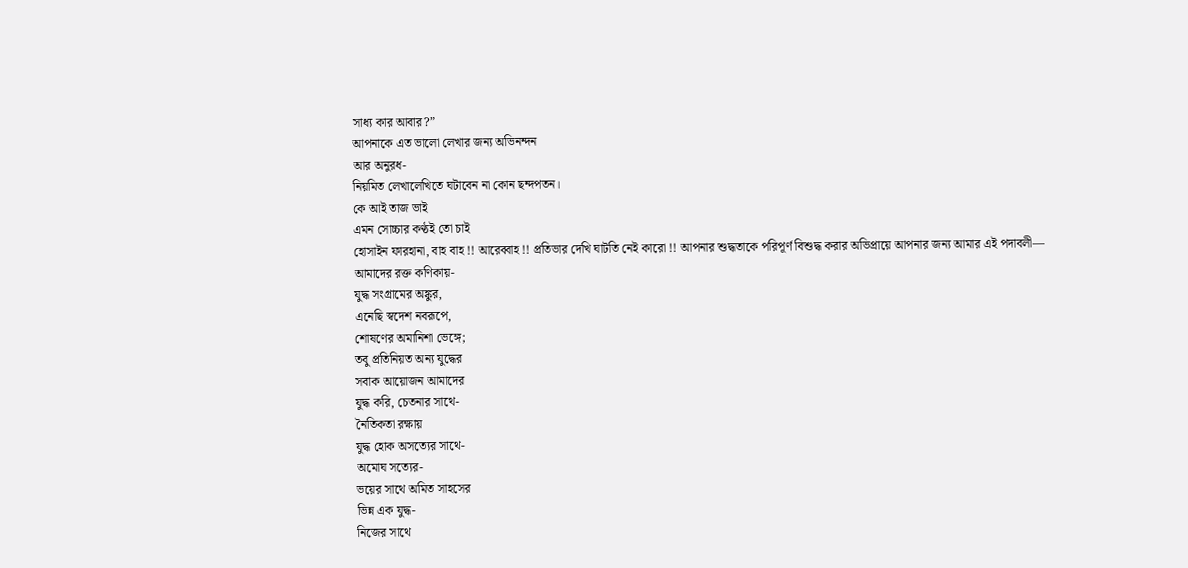সাধ্য কার আবার?”
আপনাকে এত ভালো লেখার জন্য অভিনন্দন
আর অনুরধ-
নিয়মিত লেখালেখিতে ঘটাবেন না কোন ছন্দপতন।
কে আই তাজ ভাই
এমন সোচ্চার কণ্ঠই তো চাই
হোসাইন ফারহানা, বাহ বাহ !! আরেব্বাহ !! প্রতিভার দেখি ঘাটতি নেই কারো !! আপনার শুদ্ধতাকে পরিপূর্ণ বিশুদ্ধ করার অভিপ্রায়ে আপনার জন্য আমার এই পদাবলী—
আমাদের রক্ত কণিকায়-
যুদ্ধ সংগ্রামের অঙ্কুর,
এনেছি স্বদেশ নবরূপে,
শোষণের অমানিশা ভেঙ্গে;
তবু প্রতিনিয়ত অন্য যুদ্ধের
সবাক আয়োজন আমাদের
যুদ্ধ করি, চেতনার সাথে-
নৈতিকতা রক্ষায়
যুদ্ধ হোক অসত্যের সাথে-
অমোঘ সত্যের-
ভয়ের সাথে অমিত সাহসের
ভিন্ন এক যুদ্ধ-
নিজের সাথে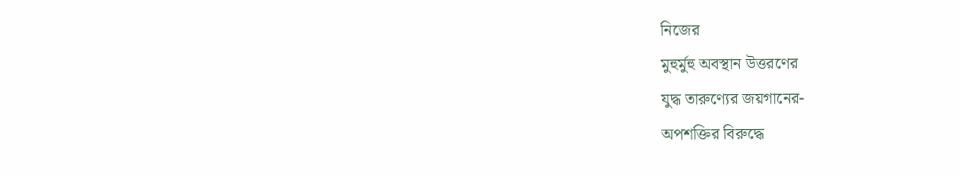নিজের
মুহুর্মুহু অবস্থান উত্তরণের
যুদ্ধ তারুণ্যের জয়গানের-
অপশক্তির বিরুদ্ধে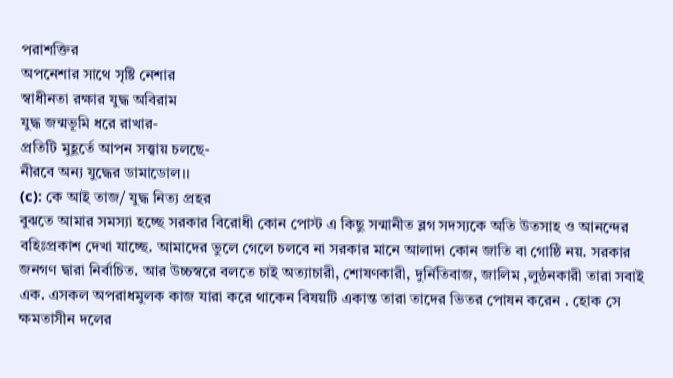পরাশক্তির
অপনেশার সাথে সৃষ্টি নেশার
স্বাধীনতা রক্ষার যুদ্ধ অবিরাম
যুদ্ধ জন্মভূমি ধরে রাখার-
প্রতিটি মুহূর্তে আপন সত্ত্বায় চলছে-
নীরবে অন্য যুদ্ধের ডামাডোল।।
(c): কে আই তাজ/ যুদ্ধ নিত্য প্রহর
বুঝতে আমার সমস্যা হচ্ছে সরকার বিরোধী কোন পোস্ট এ কিছু সন্মানীত ব্লগ সদস্যকে অতি উতসাহ ও আনন্দের বহিঃপ্রকাশ দেখা যাচ্ছে. আমাদের ভুলে গেলে চলবে না সরকার মানে আলাদা কোন জাতি বা গোষ্ঠি নয়. সরকার জনগণ দ্বারা নির্বাচিত. আর উচ্চস্বরে বলতে চাই অত্যাচারী, শোষণকারী, দুর্নিতিবাজ, জালিম ,লুন্ঠনকারী তারা সবাই এক. এসকল অপরাধমুলক কাজ যারা করে থাকেন বিষয়টি একান্ত তারা তাদের ভিতর পোষন করেন . হোক সে ক্ষমতাসীন দলের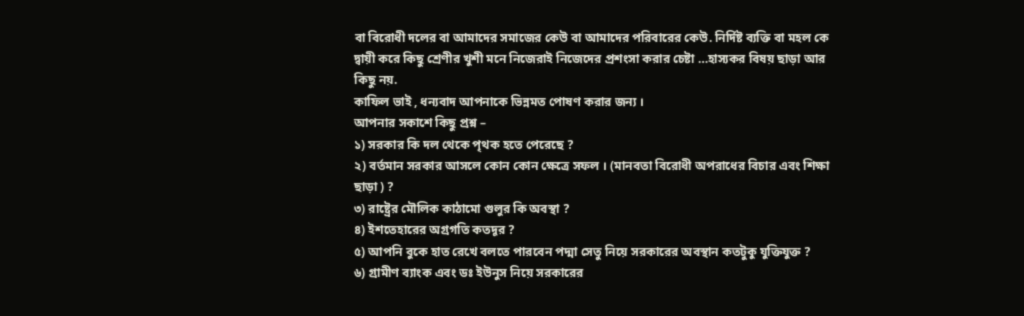বা বিরোধী দলের বা আমাদের সমাজের কেউ বা আমাদের পরিবারের কেউ. নির্দিষ্ট ব্যক্তি বা মহল কে দ্বায়ী করে কিছু শ্রেণীর খুশী মনে নিজেরাই নিজেদের প্রশংসা করার চেষ্টা …হাস্যকর বিষয় ছাড়া আর কিছু নয়.
কাফিল ভাই , ধন্যবাদ আপনাকে ভিন্নমত পোষণ করার জন্য ।
আপনার সকাশে কিছু প্রশ্ন –
১) সরকার কি দল থেকে পৃথক হতে পেরেছে ?
২) বর্তমান সরকার আসলে কোন কোন ক্ষেত্রে সফল । (মানবতা বিরোধী অপরাধের বিচার এবং শিক্ষা ছাড়া ) ?
৩) রাষ্ট্রের মৌলিক কাঠামো গুলুর কি অবস্থা ?
৪) ইশতেহারের অগ্রগতি কতদূর ?
৫) আপনি বুকে হাত রেখে বলতে পারবেন পদ্মা সেতু নিয়ে সরকারের অবস্থান কতটুকু যুক্তিযুক্ত ?
৬) গ্রামীণ ব্যাংক এবং ডঃ ইউনুস নিয়ে সরকারের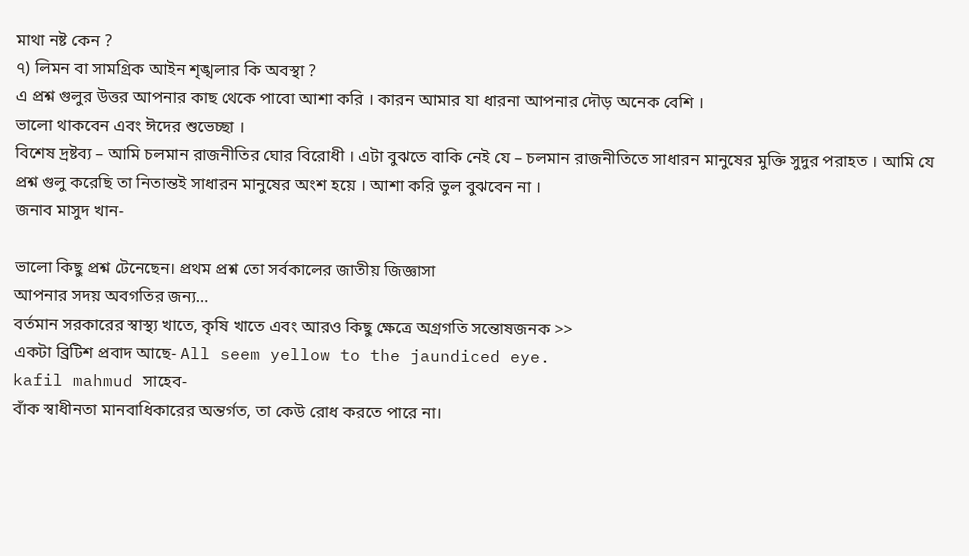মাথা নষ্ট কেন ?
৭) লিমন বা সামগ্রিক আইন শৃঙ্খলার কি অবস্থা ?
এ প্রশ্ন গুলুর উত্তর আপনার কাছ থেকে পাবো আশা করি । কারন আমার যা ধারনা আপনার দৌড় অনেক বেশি ।
ভালো থাকবেন এবং ঈদের শুভেচ্ছা ।
বিশেষ দ্রষ্টব্য – আমি চলমান রাজনীতির ঘোর বিরোধী । এটা বুঝতে বাকি নেই যে – চলমান রাজনীতিতে সাধারন মানুষের মুক্তি সুদুর পরাহত । আমি যে প্রশ্ন গুলু করেছি তা নিতান্তই সাধারন মানুষের অংশ হয়ে । আশা করি ভুল বুঝবেন না ।
জনাব মাসুদ খান-

ভালো কিছু প্রশ্ন টেনেছেন। প্রথম প্রশ্ন তো সর্বকালের জাতীয় জিজ্ঞাসা
আপনার সদয় অবগতির জন্য…
বর্তমান সরকারের স্বাস্থ্য খাতে, কৃষি খাতে এবং আরও কিছু ক্ষেত্রে অগ্রগতি সন্তোষজনক >>
একটা ব্রিটিশ প্রবাদ আছে- All seem yellow to the jaundiced eye.
kafil mahmud সাহেব-
বাঁক স্বাধীনতা মানবাধিকারের অন্তর্গত, তা কেউ রোধ করতে পারে না।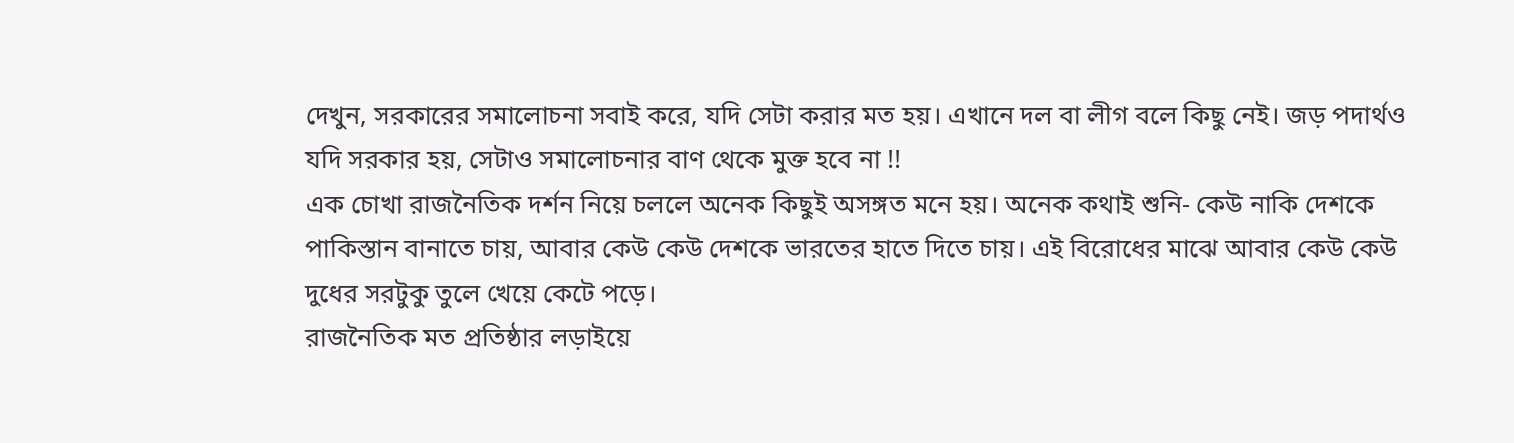দেখুন, সরকারের সমালোচনা সবাই করে, যদি সেটা করার মত হয়। এখানে দল বা লীগ বলে কিছু নেই। জড় পদার্থও যদি সরকার হয়, সেটাও সমালোচনার বাণ থেকে মুক্ত হবে না !!
এক চোখা রাজনৈতিক দর্শন নিয়ে চললে অনেক কিছুই অসঙ্গত মনে হয়। অনেক কথাই শুনি- কেউ নাকি দেশকে পাকিস্তান বানাতে চায়, আবার কেউ কেউ দেশকে ভারতের হাতে দিতে চায়। এই বিরোধের মাঝে আবার কেউ কেউ দুধের সরটুকু তুলে খেয়ে কেটে পড়ে।
রাজনৈতিক মত প্রতিষ্ঠার লড়াইয়ে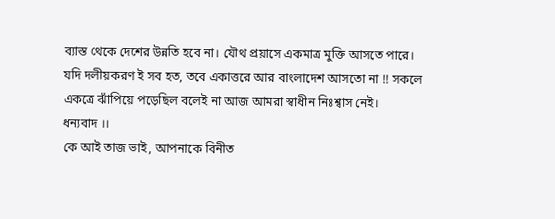ব্যাস্ত থেকে দেশের উন্নতি হবে না। যৌথ প্রয়াসে একমাত্র মুক্তি আসতে পারে। যদি দলীয়করণ ই সব হত, তবে একাত্তরে আর বাংলাদেশ আসতো না !! সকলে একত্রে ঝাঁপিয়ে পড়েছিল বলেই না আজ আমরা স্বাধীন নিঃশ্বাস নেই।
ধন্যবাদ ।।
কে আই তাজ ভাই, আপনাকে বিনীত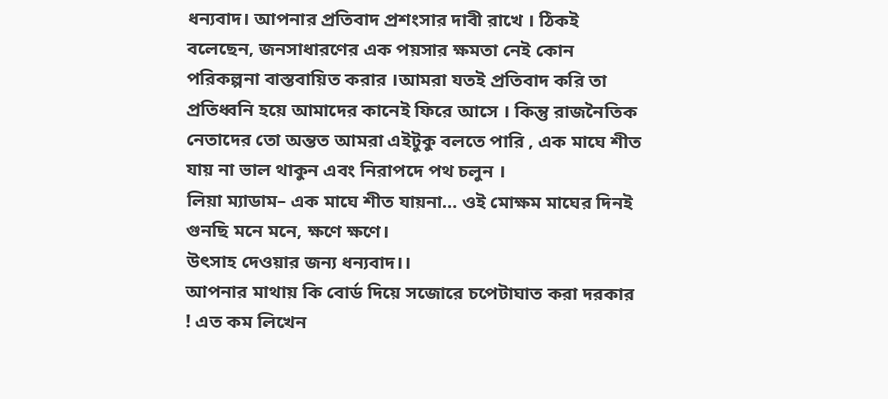ধন্যবাদ। আপনার প্রতিবাদ প্রশংসার দাবী রাখে । ঠিকই বলেছেন, জনসাধারণের এক পয়সার ক্ষমতা নেই কোন পরিকল্পনা বাস্তবায়িত করার ।আমরা যতই প্রতিবাদ করি তা প্রতিধ্বনি হয়ে আমাদের কানেই ফিরে আসে । কিন্তু রাজনৈতিক নেতাদের তো অন্তত আমরা এইটুকু বলতে পারি , এক মাঘে শীত যায় না ভাল থাকুন এবং নিরাপদে পথ চলুন ।
লিয়া ম্যাডাম– এক মাঘে শীত যায়না… ওই মোক্ষম মাঘের দিনই গুনছি মনে মনে, ক্ষণে ক্ষণে।
উৎসাহ দেওয়ার জন্য ধন্যবাদ।।
আপনার মাথায় কি বোর্ড দিয়ে সজোরে চপেটাঘাত করা দরকার ! এত কম লিখেন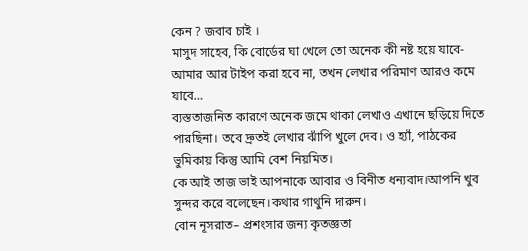কেন ? জবাব চাই ।
মাসুদ সাহেব, কি বোর্ডের ঘা খেলে তো অনেক কী নষ্ট হয়ে যাবে- আমার আর টাইপ করা হবে না, তখন লেখার পরিমাণ আরও কমে যাবে…
ব্যস্ততাজনিত কারণে অনেক জমে থাকা লেখাও এখানে ছড়িয়ে দিতে পারছিনা। তবে দ্রুতই লেখার ঝাঁপি খুলে দেব। ও হ্যাঁ, পাঠকের ভুমিকায় কিন্তু আমি বেশ নিয়মিত।
কে আই তাজ ভাই আপনাকে আবার ও বিনীত ধন্যবাদ।আপনি খুব সুন্দর করে বলেছেন।কথার গাথুনি দারুন।
বোন নূসরাত– প্রশংসার জন্য কৃতজ্ঞতা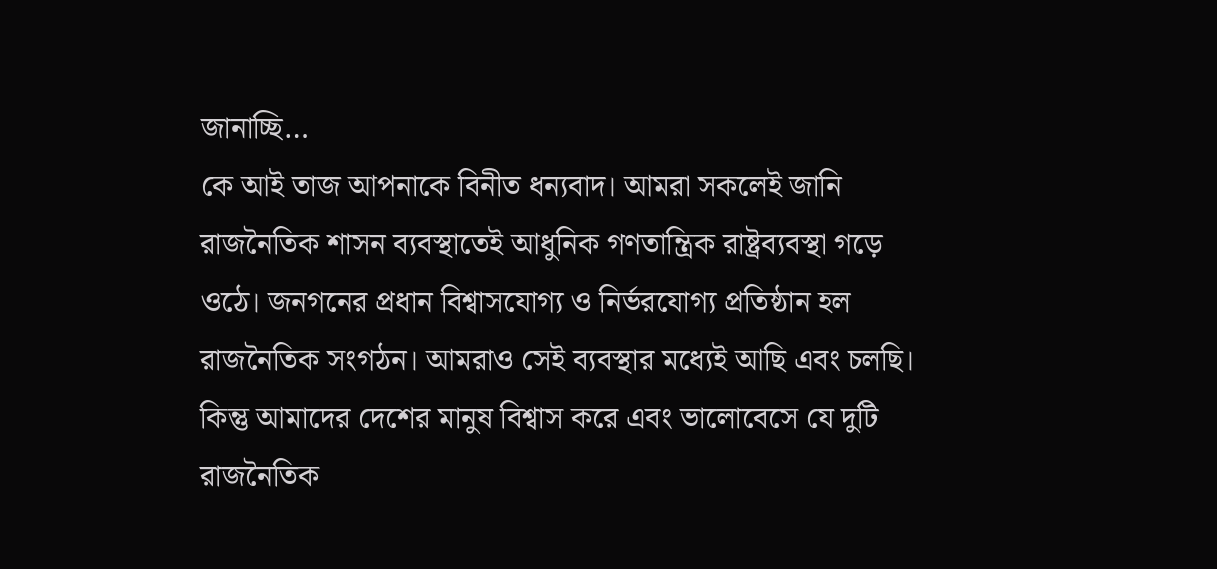জানাচ্ছি…
কে আই তাজ আপনাকে বিনীত ধন্যবাদ। আমরা সকলেই জানি রাজনৈতিক শাসন ব্যবস্থাতেই আধুনিক গণতান্ত্রিক রাষ্ট্রব্যবস্থা গড়ে ওঠে। জনগনের প্রধান বিশ্বাসযোগ্য ও নির্ভরযোগ্য প্রতিষ্ঠান হল রাজনৈতিক সংগঠন। আমরাও সেই ব্যবস্থার মধ্যেই আছি এবং চলছি। কিন্তু আমাদের দেশের মানুষ বিশ্বাস করে এবং ভালোবেসে যে দুটি রাজনৈতিক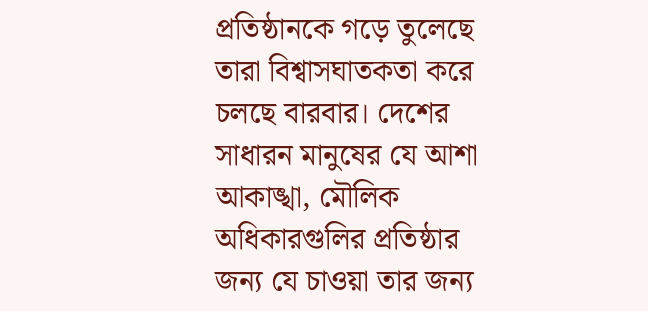প্রতিষ্ঠানকে গড়ে তুলেছে তারা বিশ্বাসঘাতকতা করে চলছে বারবার। দেশের সাধারন মানুষের যে আশা আকাঙ্খা, মৌলিক অধিকারগুলির প্রতিষ্ঠার জন্য যে চাওয়া তার জন্য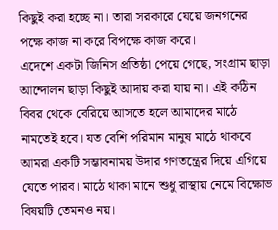কিছুই করা হচ্ছে না। তারা সরকারে যেয়ে জনগনের পক্ষে কাজ না করে বিপক্ষে কাজ করে।
এদেশে একটা জিনিস প্রতিষ্ঠা পেয়ে গেছে, সংগ্রাম ছাড়া আন্দোলন ছাড়া কিছুই আদায় করা যায় না। এই কঠিন বিবর থেকে বেরিয়ে আসতে হলে আমাদের মাঠে নামতেই হবে। যত বেশি পরিমান মানুষ মাঠে থাকবে আমরা একটি সম্ভাবনাময় উদার গণতন্ত্রের দিয়ে এগিয়ে যেতে পারব। মাঠে থাকা মানে শুধু রাস্থায় নেমে বিক্ষোভ বিষয়টি তেমনও নয়।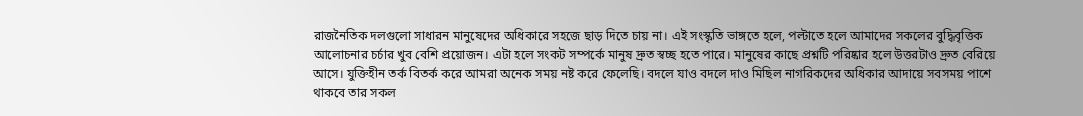রাজনৈতিক দলগুলো সাধারন মানুষেদের অধিকারে সহজে ছাড় দিতে চায় না। এই সংস্কৃতি ভাঙ্গতে হলে, পল্টাতে হলে আমাদের সকলের বুদ্ধিবৃত্তিক আলোচনার চর্চার খুব বেশি প্রয়োজন। এটা হলে সংকট সম্পর্কে মানুষ দ্রুত স্বচ্ছ হতে পারে। মানুষের কাছে প্রশ্নটি পরিষ্কার হলে উত্তরটাও দ্রুত বেরিয়ে আসে। যুক্তিহীন তর্ক বিতর্ক করে আমরা অনেক সময় নষ্ট করে ফেলেছি। বদলে যাও বদলে দাও মিছিল নাগরিকদের অধিকার আদায়ে সবসময় পাশে থাকবে তার সকল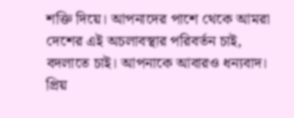শক্তি দিয়ে। আপনাদের পাশে থেকে আমরা দেশের এই অচলাবস্থার পরিবর্তন চাই, বদলাতে চাই। আপনাকে আবারও ধন্যবাদ।
প্রিয়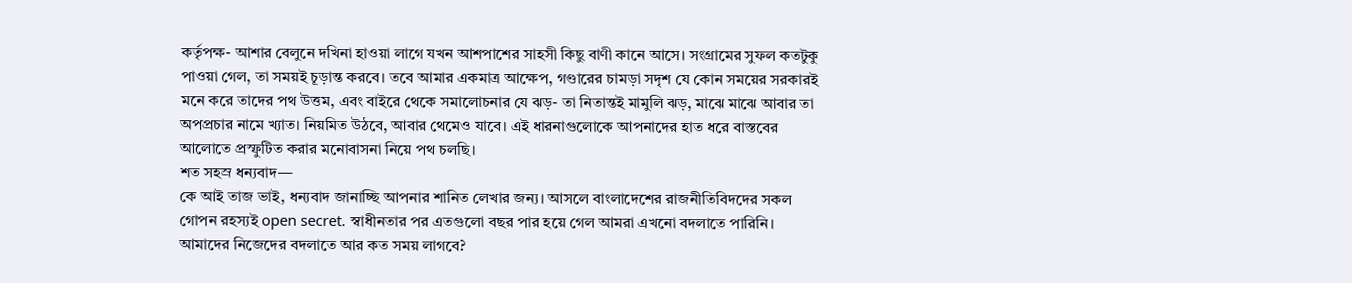কর্তৃপক্ষ- আশার বেলুনে দখিনা হাওয়া লাগে যখন আশপাশের সাহসী কিছু বাণী কানে আসে। সংগ্রামের সুফল কতটুকু পাওয়া গেল, তা সময়ই চূড়ান্ত করবে। তবে আমার একমাত্র আক্ষেপ, গণ্ডারের চামড়া সদৃশ যে কোন সময়ের সরকারই মনে করে তাদের পথ উত্তম, এবং বাইরে থেকে সমালোচনার যে ঝড়- তা নিতান্তই মামুলি ঝড়, মাঝে মাঝে আবার তা অপপ্রচার নামে খ্যাত। নিয়মিত উঠবে, আবার থেমেও যাবে। এই ধারনাগুলোকে আপনাদের হাত ধরে বাস্তবের আলোতে প্রস্ফুটিত করার মনোবাসনা নিয়ে পথ চলছি।
শত সহস্র ধন্যবাদ—
কে আই তাজ ভাই, ধন্যবাদ জানাচ্ছি আপনার শানিত লেখার জন্য। আসলে বাংলাদেশের রাজনীতিবিদদের সকল গোপন রহস্যই open secret. স্বাধীনতার পর এতগুলো বছর পার হয়ে গেল আমরা এখনো বদলাতে পারিনি। আমাদের নিজেদের বদলাতে আর কত সময় লাগবে?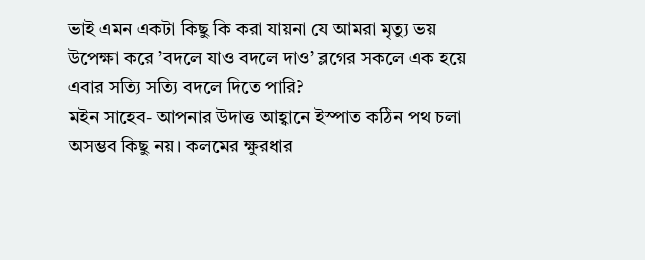ভাই এমন একটা কিছু কি করা যায়না যে আমরা মৃত্যু ভয় উপেক্ষা করে ’বদলে যাও বদলে দাও’ ব্লগের সকলে এক হয়ে এবার সত্যি সত্যি বদলে দিতে পারি?
মইন সাহেব- আপনার উদাত্ত আহ্বানে ইস্পাত কঠিন পথ চলা অসম্ভব কিছু নয়। কলমের ক্ষুরধার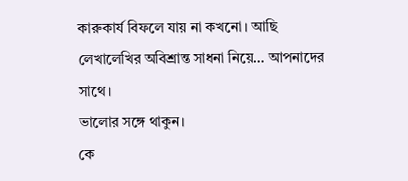কারুকার্য বিফলে যায় না কখনো। আছি লেখালেখির অবিশ্রান্ত সাধনা নিয়ে… আপনাদের সাথে।
ভালোর সঙ্গে থাকুন।
কে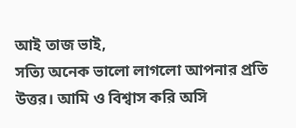আই তাজ ভাই,
সত্যি অনেক ভালো লাগলো আপনার প্রতি উত্তর। আমি ও বিশ্বাস করি অসি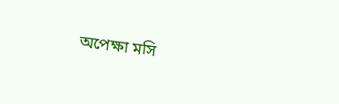অপেক্ষা মসি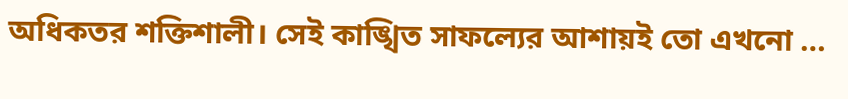অধিকতর শক্তিশালী। সেই কাঙ্খিত সাফল্যের আশায়ই তো এখনো …